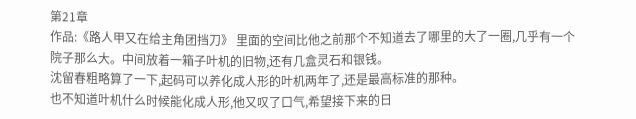第21章
作品:《路人甲又在给主角团挡刀》 里面的空间比他之前那个不知道去了哪里的大了一圈,几乎有一个院子那么大。中间放着一箱子叶机的旧物,还有几盒灵石和银钱。
沈留春粗略算了一下,起码可以养化成人形的叶机两年了,还是最高标准的那种。
也不知道叶机什么时候能化成人形,他又叹了口气,希望接下来的日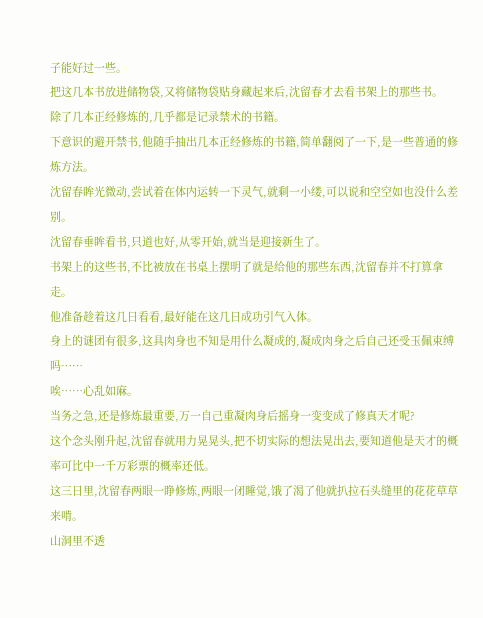子能好过一些。
把这几本书放进储物袋,又将储物袋贴身藏起来后,沈留春才去看书架上的那些书。
除了几本正经修炼的,几乎都是记录禁术的书籍。
下意识的避开禁书,他随手抽出几本正经修炼的书籍,简单翻阅了一下,是一些普通的修炼方法。
沈留春眸光微动,尝试着在体内运转一下灵气,就剩一小缕,可以说和空空如也没什么差别。
沈留春垂眸看书,只道也好,从零开始,就当是迎接新生了。
书架上的这些书,不比被放在书桌上摆明了就是给他的那些东西,沈留春并不打算拿走。
他准备趁着这几日看看,最好能在这几日成功引气入体。
身上的谜团有很多,这具肉身也不知是用什么凝成的,凝成肉身之后自己还受玉佩束缚吗……
唉……心乱如麻。
当务之急,还是修炼最重要,万一自己重凝肉身后摇身一变变成了修真天才呢?
这个念头刚升起,沈留春就用力晃晃头,把不切实际的想法晃出去,要知道他是天才的概率可比中一千万彩票的概率还低。
这三日里,沈留春两眼一睁修炼,两眼一闭睡觉,饿了渴了他就扒拉石头缝里的花花草草来啃。
山洞里不透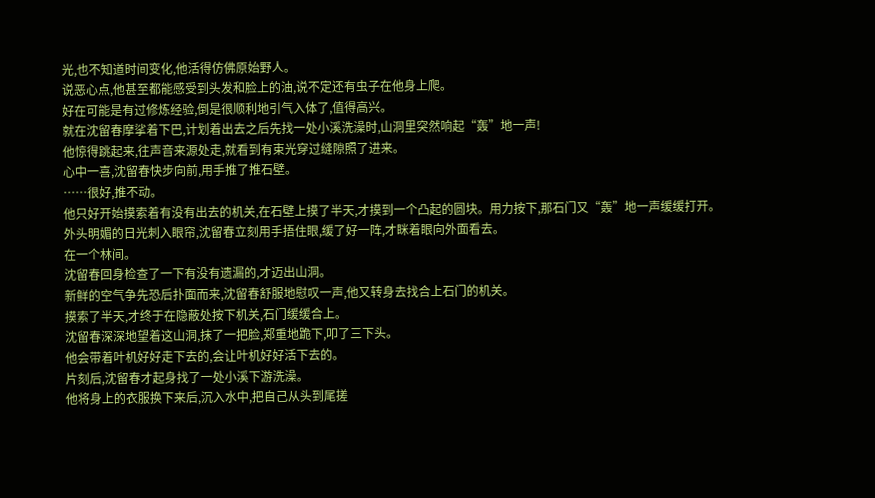光,也不知道时间变化,他活得仿佛原始野人。
说恶心点,他甚至都能感受到头发和脸上的油,说不定还有虫子在他身上爬。
好在可能是有过修炼经验,倒是很顺利地引气入体了,值得高兴。
就在沈留春摩挲着下巴,计划着出去之后先找一处小溪洗澡时,山洞里突然响起“轰”地一声!
他惊得跳起来,往声音来源处走,就看到有束光穿过缝隙照了进来。
心中一喜,沈留春快步向前,用手推了推石壁。
……很好,推不动。
他只好开始摸索着有没有出去的机关,在石壁上摸了半天,才摸到一个凸起的圆块。用力按下,那石门又“轰”地一声缓缓打开。
外头明媚的日光刺入眼帘,沈留春立刻用手捂住眼,缓了好一阵,才眯着眼向外面看去。
在一个林间。
沈留春回身检查了一下有没有遗漏的,才迈出山洞。
新鲜的空气争先恐后扑面而来,沈留春舒服地慰叹一声,他又转身去找合上石门的机关。
摸索了半天,才终于在隐蔽处按下机关,石门缓缓合上。
沈留春深深地望着这山洞,抹了一把脸,郑重地跪下,叩了三下头。
他会带着叶机好好走下去的,会让叶机好好活下去的。
片刻后,沈留春才起身找了一处小溪下游洗澡。
他将身上的衣服换下来后,沉入水中,把自己从头到尾搓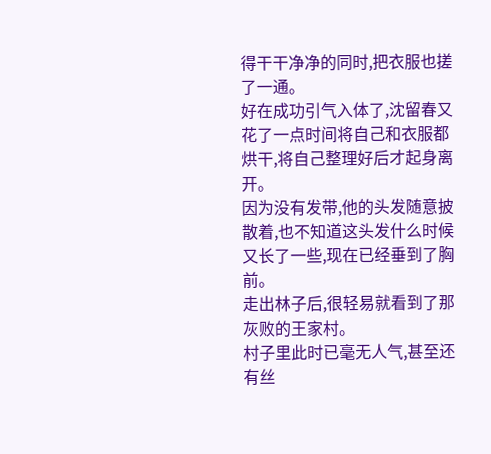得干干净净的同时,把衣服也搓了一通。
好在成功引气入体了,沈留春又花了一点时间将自己和衣服都烘干,将自己整理好后才起身离开。
因为没有发带,他的头发随意披散着,也不知道这头发什么时候又长了一些,现在已经垂到了胸前。
走出林子后,很轻易就看到了那灰败的王家村。
村子里此时已毫无人气,甚至还有丝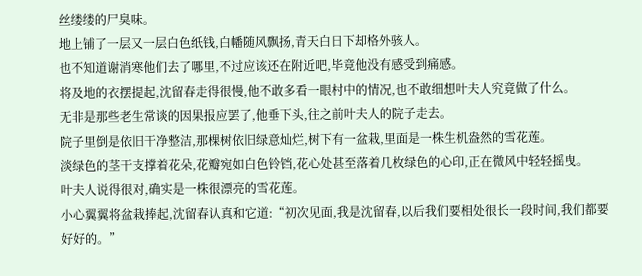丝缕缕的尸臭味。
地上铺了一层又一层白色纸钱,白幡随风飘扬,青天白日下却格外骇人。
也不知道谢消寒他们去了哪里,不过应该还在附近吧,毕竟他没有感受到痛感。
将及地的衣摆提起,沈留春走得很慢,他不敢多看一眼村中的情况,也不敢细想叶夫人究竟做了什么。
无非是那些老生常谈的因果报应罢了,他垂下头,往之前叶夫人的院子走去。
院子里倒是依旧干净整洁,那棵树依旧绿意灿烂,树下有一盆栽,里面是一株生机盎然的雪花莲。
淡绿色的茎干支撑着花朵,花瓣宛如白色铃铛,花心处甚至落着几枚绿色的心印,正在微风中轻轻摇曳。
叶夫人说得很对,确实是一株很漂亮的雪花莲。
小心翼翼将盆栽捧起,沈留春认真和它道:“初次见面,我是沈留春,以后我们要相处很长一段时间,我们都要好好的。”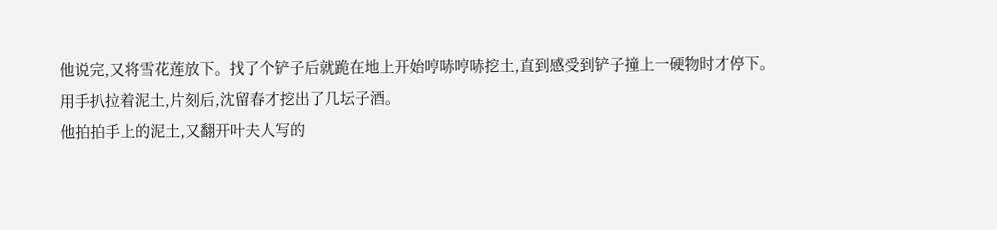他说完,又将雪花莲放下。找了个铲子后就跪在地上开始哼哧哼哧挖土,直到感受到铲子撞上一硬物时才停下。
用手扒拉着泥土,片刻后,沈留春才挖出了几坛子酒。
他拍拍手上的泥土,又翻开叶夫人写的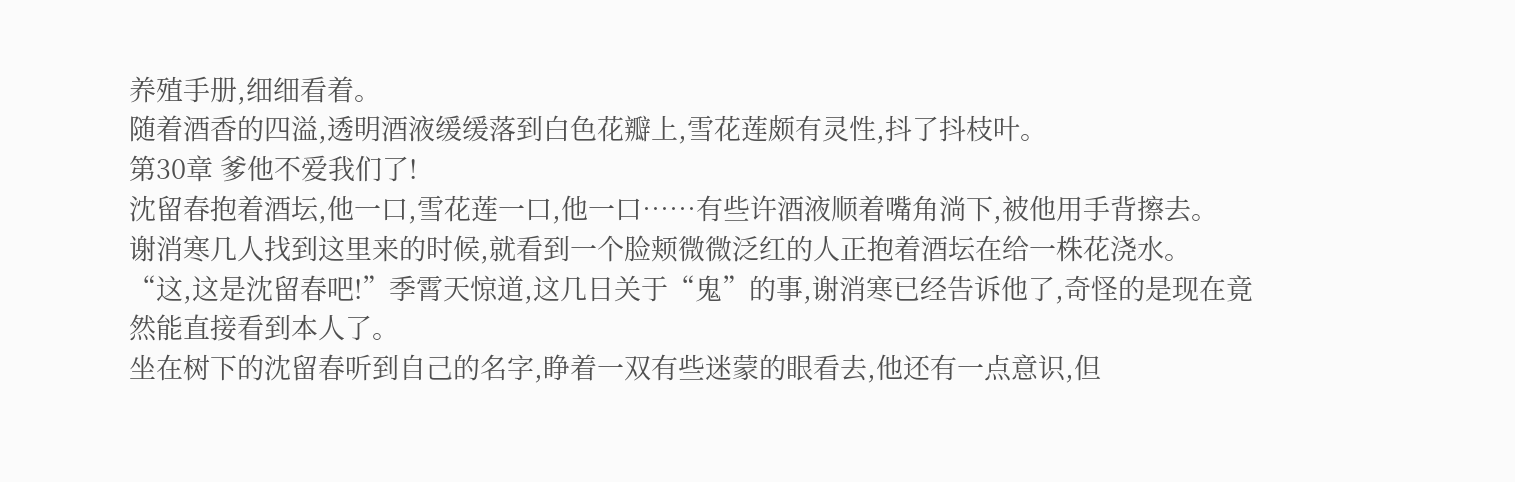养殖手册,细细看着。
随着酒香的四溢,透明酒液缓缓落到白色花瓣上,雪花莲颇有灵性,抖了抖枝叶。
第30章 爹他不爱我们了!
沈留春抱着酒坛,他一口,雪花莲一口,他一口……有些许酒液顺着嘴角淌下,被他用手背擦去。
谢消寒几人找到这里来的时候,就看到一个脸颊微微泛红的人正抱着酒坛在给一株花浇水。
“这,这是沈留春吧!”季霄天惊道,这几日关于“鬼”的事,谢消寒已经告诉他了,奇怪的是现在竟然能直接看到本人了。
坐在树下的沈留春听到自己的名字,睁着一双有些迷蒙的眼看去,他还有一点意识,但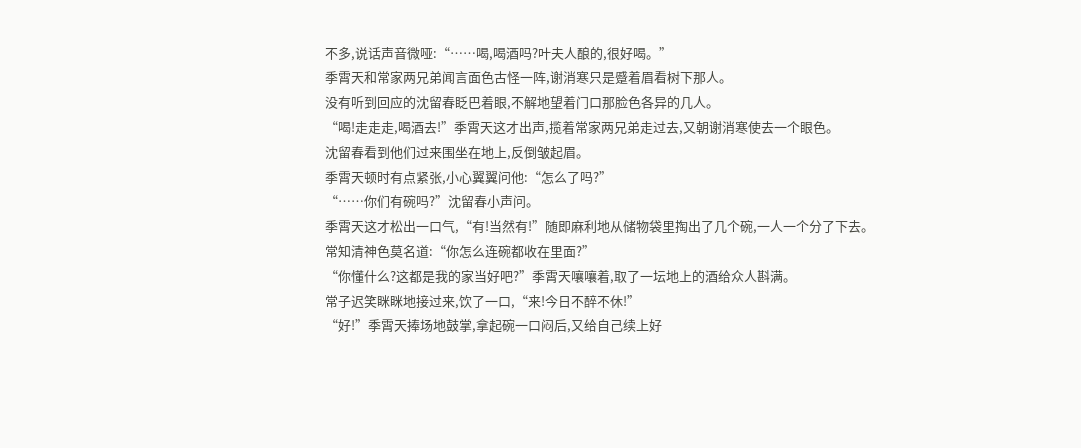不多,说话声音微哑:“……喝,喝酒吗?叶夫人酿的,很好喝。”
季霄天和常家两兄弟闻言面色古怪一阵,谢消寒只是蹙着眉看树下那人。
没有听到回应的沈留春眨巴着眼,不解地望着门口那脸色各异的几人。
“喝!走走走,喝酒去!”季霄天这才出声,揽着常家两兄弟走过去,又朝谢消寒使去一个眼色。
沈留春看到他们过来围坐在地上,反倒皱起眉。
季霄天顿时有点紧张,小心翼翼问他:“怎么了吗?”
“……你们有碗吗?”沈留春小声问。
季霄天这才松出一口气,“有!当然有!”随即麻利地从储物袋里掏出了几个碗,一人一个分了下去。
常知清神色莫名道:“你怎么连碗都收在里面?”
“你懂什么?这都是我的家当好吧?”季霄天嚷嚷着,取了一坛地上的酒给众人斟满。
常子迟笑眯眯地接过来,饮了一口,“来!今日不醉不休!”
“好!”季霄天捧场地鼓掌,拿起碗一口闷后,又给自己续上好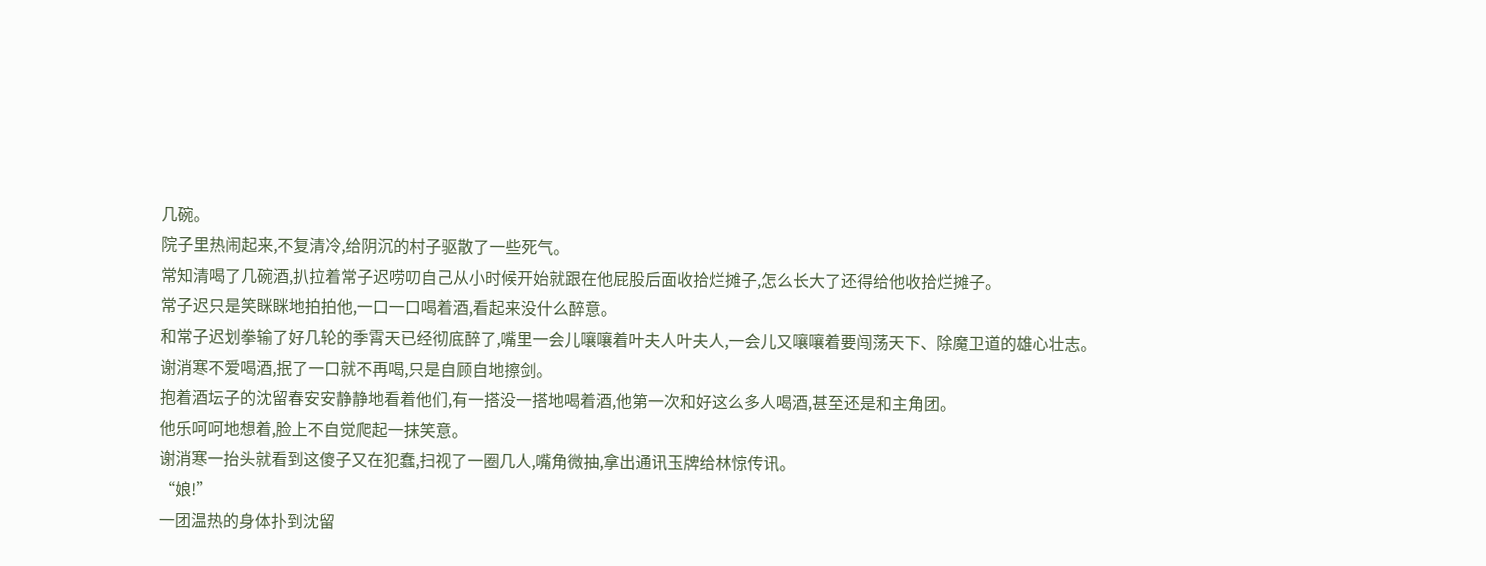几碗。
院子里热闹起来,不复清冷,给阴沉的村子驱散了一些死气。
常知清喝了几碗酒,扒拉着常子迟唠叨自己从小时候开始就跟在他屁股后面收拾烂摊子,怎么长大了还得给他收拾烂摊子。
常子迟只是笑眯眯地拍拍他,一口一口喝着酒,看起来没什么醉意。
和常子迟划拳输了好几轮的季霄天已经彻底醉了,嘴里一会儿嚷嚷着叶夫人叶夫人,一会儿又嚷嚷着要闯荡天下、除魔卫道的雄心壮志。
谢消寒不爱喝酒,抿了一口就不再喝,只是自顾自地擦剑。
抱着酒坛子的沈留春安安静静地看着他们,有一搭没一搭地喝着酒,他第一次和好这么多人喝酒,甚至还是和主角团。
他乐呵呵地想着,脸上不自觉爬起一抹笑意。
谢消寒一抬头就看到这傻子又在犯蠢,扫视了一圈几人,嘴角微抽,拿出通讯玉牌给林惊传讯。
“娘!”
一团温热的身体扑到沈留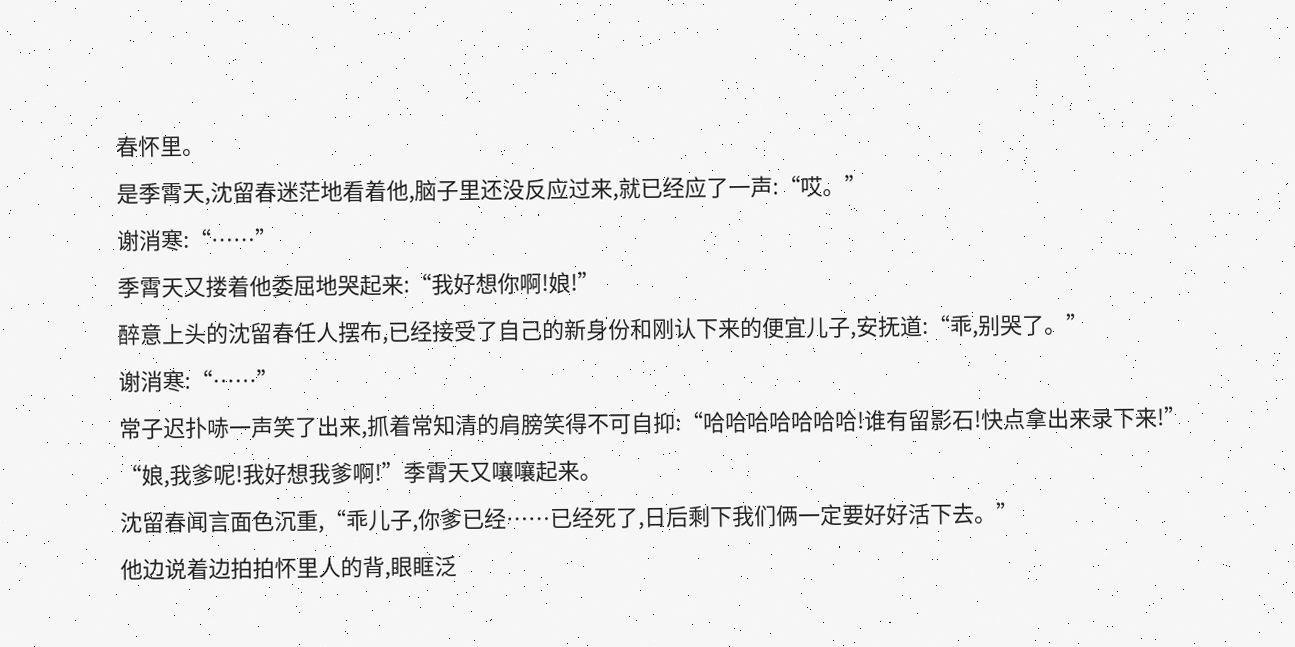春怀里。
是季霄天,沈留春迷茫地看着他,脑子里还没反应过来,就已经应了一声:“哎。”
谢消寒:“……”
季霄天又搂着他委屈地哭起来:“我好想你啊!娘!”
醉意上头的沈留春任人摆布,已经接受了自己的新身份和刚认下来的便宜儿子,安抚道:“乖,别哭了。”
谢消寒:“……”
常子迟扑哧一声笑了出来,抓着常知清的肩膀笑得不可自抑:“哈哈哈哈哈哈哈!谁有留影石!快点拿出来录下来!”
“娘,我爹呢!我好想我爹啊!”季霄天又嚷嚷起来。
沈留春闻言面色沉重,“乖儿子,你爹已经……已经死了,日后剩下我们俩一定要好好活下去。”
他边说着边拍拍怀里人的背,眼眶泛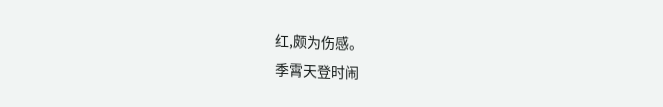红,颇为伤感。
季霄天登时闹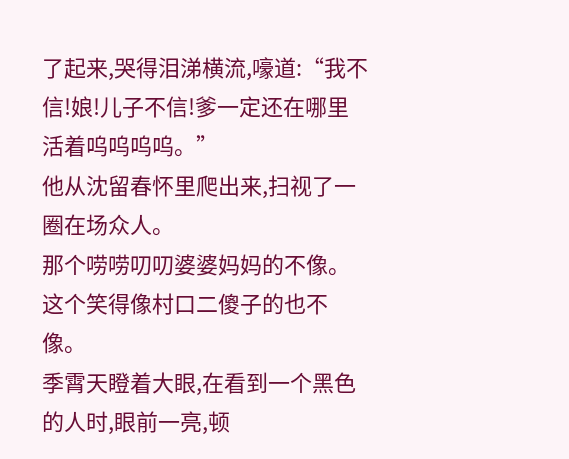了起来,哭得泪涕横流,嚎道:“我不信!娘!儿子不信!爹一定还在哪里活着呜呜呜呜。”
他从沈留春怀里爬出来,扫视了一圈在场众人。
那个唠唠叨叨婆婆妈妈的不像。
这个笑得像村口二傻子的也不像。
季霄天瞪着大眼,在看到一个黑色的人时,眼前一亮,顿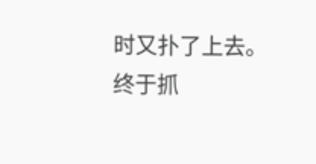时又扑了上去。
终于抓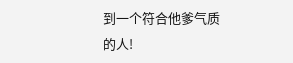到一个符合他爹气质的人!